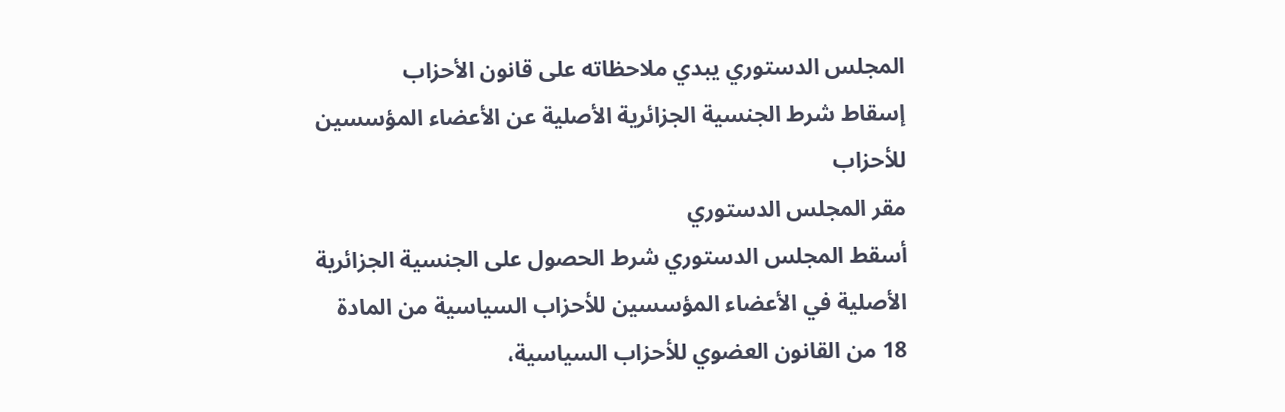المجلس الدستوري يبدي ملاحظاته على قانون الأحزاب
إسقاط شرط الجنسية الجزائرية الأصلية عن الأعضاء المؤسسين للأحزاب
مقر المجلس الدستوري
أسقط المجلس الدستوري شرط الحصول على الجنسية الجزائرية الأصلية في الأعضاء المؤسسين للأحزاب السياسية من المادة 18 من القانون العضوي للأحزاب السياسية،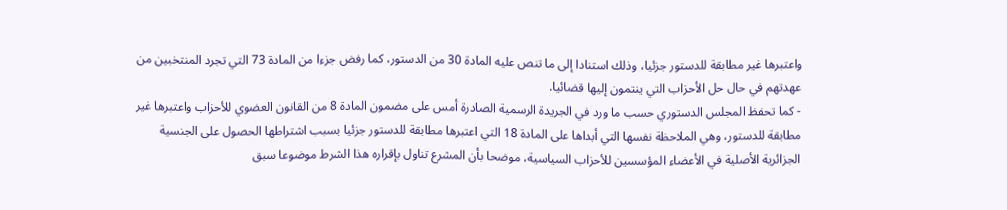واعتبرها غير مطابقة للدستور جزئيا، وذلك استنادا إلى ما تنص عليه المادة 30 من الدستور، كما رفض جزءا من المادة 73 التي تجرد المنتخبين من عهدتهم في حال حل الأحزاب التي ينتمون إليها قضائيا.
- كما تحفظ المجلس الدستوري حسب ما ورد في الجريدة الرسمية الصادرة أمس على مضمون المادة 8 من القانون العضوي للأحزاب واعتبرها غير مطابقة للدستور، وهي الملاحظة نفسها التي أبداها على المادة 18 التي اعتبرها مطابقة للدستور جزئيا بسبب اشتراطها الحصول على الجنسية الجزائرية الأصلية في الأعضاء المؤسسين للأحزاب السياسية، موضحا بأن المشرع تناول بإقراره هذا الشرط موضوعا سبق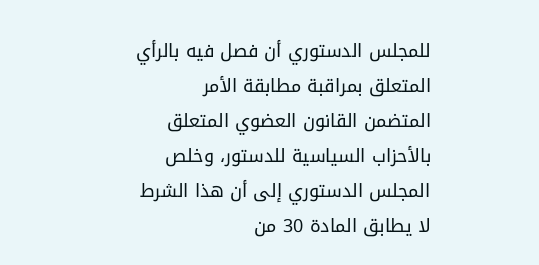للمجلس الدستوري أن فصل فيه بالرأي المتعلق بمراقبة مطابقة الأمر المتضمن القانون العضوي المتعلق بالأحزاب السياسية للدستور، وخلص المجلس الدستوري إلى أن هذا الشرط لا يطابق المادة 30 من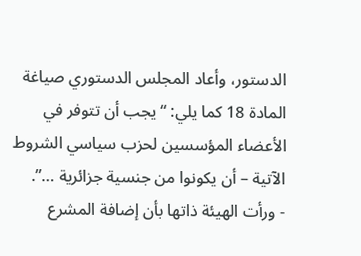الدستور، وأعاد المجلس الدستوري صياغة المادة 18 كما يلي: “يجب أن تتوفر في الأعضاء المؤسسين لحزب سياسي الشروط الآتية – أن يكونوا من جنسية جزائرية …”.
- ورأت الهيئة ذاتها بأن إضافة المشرع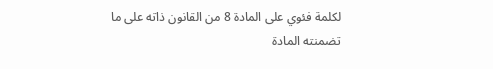لكلمة فئوي على المادة 8 من القانون ذاته على ما تضمنته المادة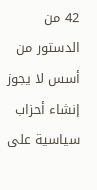42 من الدستور من أسس لا يجوز إنشاء أحزاب سياسية على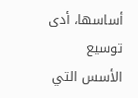أساسها، أدى توسيع الأسس التي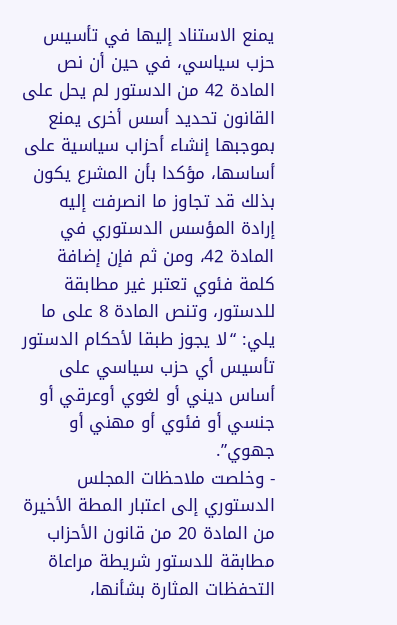يمنع الاستناد إليها في تأسيس حزب سياسي، في حين أن نص المادة 42 من الدستور لم يحل على القانون تحديد أسس أخرى يمنع بموجبها إنشاء أحزاب سياسية على أساسها، مؤكدا بأن المشرع يكون بذلك قد تجاوز ما انصرفت إليه إرادة المؤسس الدستوري في المادة 42، ومن ثم فإن إضافة كلمة فئوي تعتبر غير مطابقة للدستور، وتنص المادة 8 على ما يلي: “لا يجوز طبقا لأحكام الدستور تأسيس أي حزب سياسي على أساس ديني أو لغوي أوعرقي أو جنسي أو فئوي أو مهني أو جهوي”.
- وخلصت ملاحظات المجلس الدستوري إلى اعتبار المطة الأخيرة من المادة 20 من قانون الأحزاب مطابقة للدستور شريطة مراعاة التحفظات المثارة بشأنها،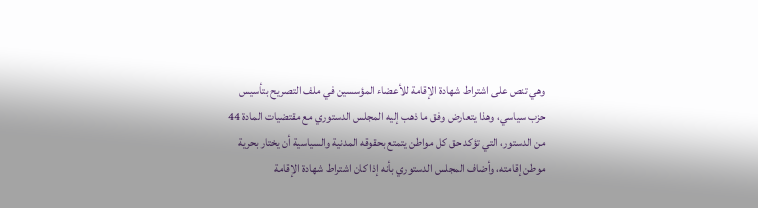وهي تنص على اشتراط شهادة الإقامة للأعضاء المؤسسين في ملف التصريح بتأسيس حزب سياسي، وهذا يتعارض وفق ما ذهب إليه المجلس الدستوري مع مقتضيات المادة 44 من الدستور، التي تؤكد حق كل مواطن يتمتع بحقوقه المدنية والسياسية أن يختار بحرية موطن إقامته، وأضاف المجلس الدستوري بأنه إذا كان اشتراط شهادة الإقامة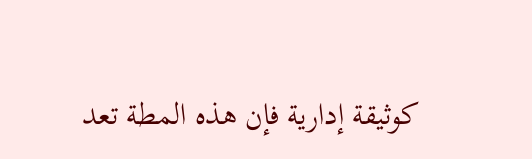كوثيقة إدارية فإن هذه المطة تعد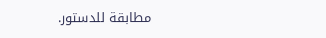مطابقة للدستور.